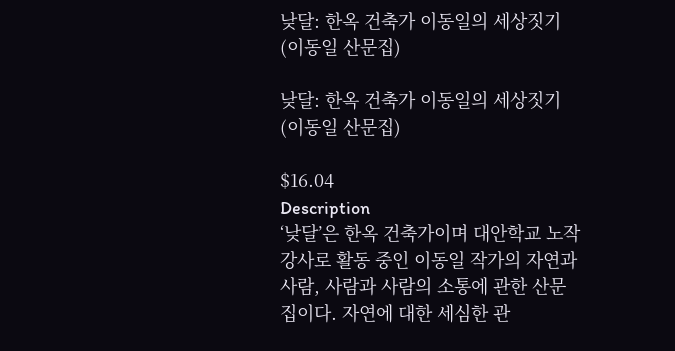낮달: 한옥 건축가 이동일의 세상짓기 (이동일 산문집)

낮달: 한옥 건축가 이동일의 세상짓기 (이동일 산문집)

$16.04
Description
‘낮달’은 한옥 건축가이며 대안학교 노작 강사로 활동 중인 이동일 작가의 자연과 사람, 사람과 사람의 소통에 관한 산문집이다. 자연에 대한 세심한 관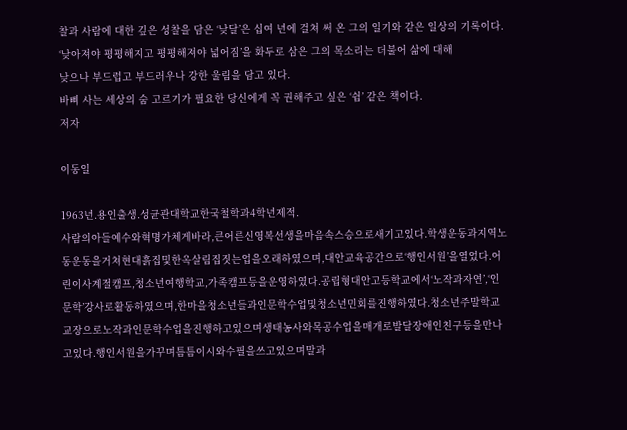찰과 사람에 대한 깊은 성찰을 담은 ‘낮달’은 십여 년에 걸쳐 써 온 그의 일기와 같은 일상의 기록이다.
‘낮아져야 평평해지고 평평해져야 넓어짐’을 화두로 삼은 그의 목소리는 더불어 삶에 대해
낮으나 부드럽고 부드러우나 강한 울림을 담고 있다.
바삐 사는 세상의 숨 고르기가 필요한 당신에게 꼭 권해주고 싶은 ‘쉼’ 같은 책이다.
저자

이동일

1963년.용인출생.성균관대학교한국철학과4학년제적.
사람의아들예수와혁명가체게바라,큰어른신영복선생을마음속스승으로새기고있다.학생운동과지역노동운동을거쳐현대흙집및한옥살림집짓는업을오래하였으며,대안교육공간으로‘행인서원’을열었다.어린이사계절캠프,청소년여행학교,가족캠프등을운영하였다.공립형대안고등학교에서‘노작과자연’,‘인문학’강사로활동하였으며,한마을청소년들과인문학수업및청소년민회를진행하였다.청소년주말학교교장으로노작과인문학수업을진행하고있으며생태농사와목공수업을매개로발달장애인친구등을만나고있다.행인서원을가꾸며틈틈이시와수필을쓰고있으며말과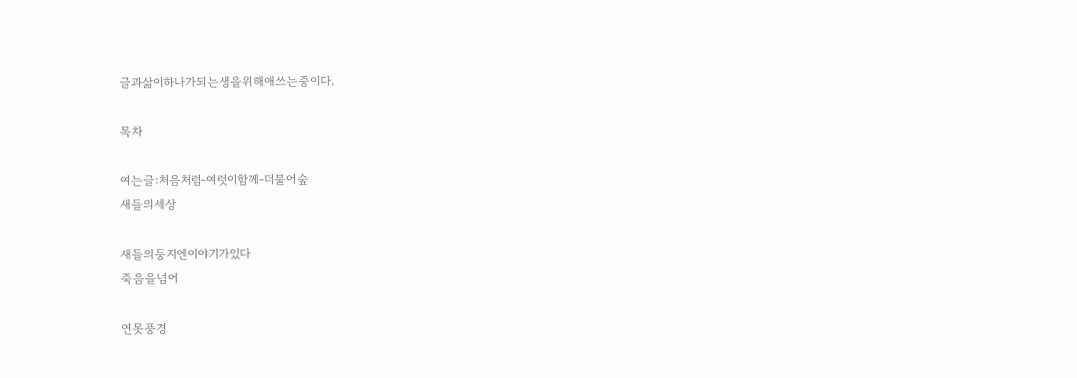글과삶이하나가되는생을위해애쓰는중이다.

목차

여는글:처음처럼-여럿이함께-더불어숲
새들의세상

새들의둥지엔이야기가있다
죽음을넘어

연못풍경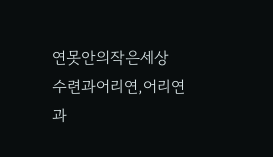연못안의작은세상
수련과어리연,어리연과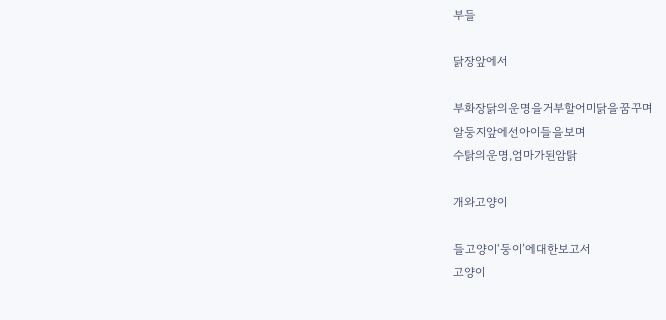부들

닭장앞에서

부화장닭의운명을거부할어미닭을꿈꾸며
알둥지앞에선아이들을보며
수탉의운명,엄마가된암탉

개와고양이

들고양이‘둥이’에대한보고서
고양이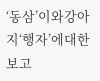‘동삼’이와강아지‘행자’에대한보고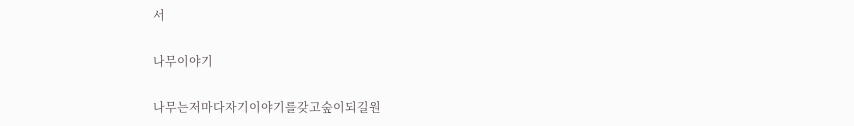서

나무이야기

나무는저마다자기이야기를갖고숲이되길원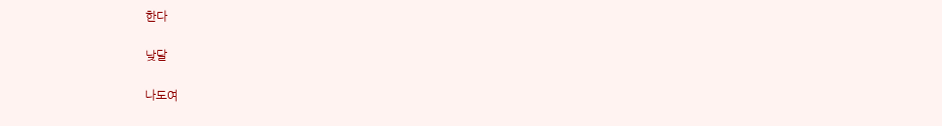한다

낮달

나도여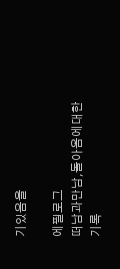기있음을

에필로그
떠남과만남,돌아옴에대한기록